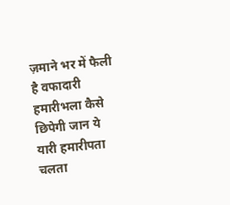ज़माने भर में फैली है वफादारी हमारीभला कैसे छिपेगी जान ये यारी हमारीपता चलता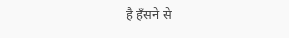है हँसने से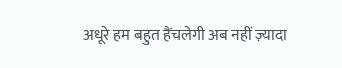अधूरे हम बहुत हैंचलेगी अब नहीं ज़्यादा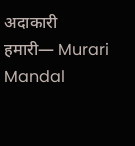अदाकारी हमारी— Murari Mandal